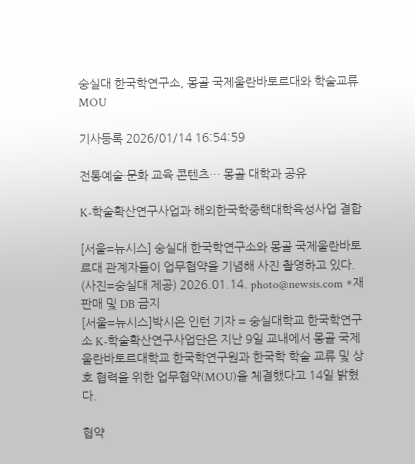숭실대 한국학연구소, 몽골 국제울란바토르대와 학술교류 MOU

기사등록 2026/01/14 16:54:59

전통예술·문화 교육 콘텐츠… 몽골 대학과 공유

K-학술확산연구사업과 해외한국학중핵대학육성사업 결합

[서울=뉴시스] 숭실대 한국학연구소와 몽골 국제울란바토르대 관계자들이 업무협약을 기념해 사진 촬영하고 있다. (사진=숭실대 제공) 2026.01.14. photo@newsis.com *재판매 및 DB 금지
[서울=뉴시스]박시은 인턴 기자 = 숭실대학교 한국학연구소 K-학술확산연구사업단은 지난 9일 교내에서 몽골 국제울란바토르대학교 한국학연구원과 한국학 학술 교류 및 상호 협력을 위한 업무협약(MOU)을 체결했다고 14일 밝혔다.

협약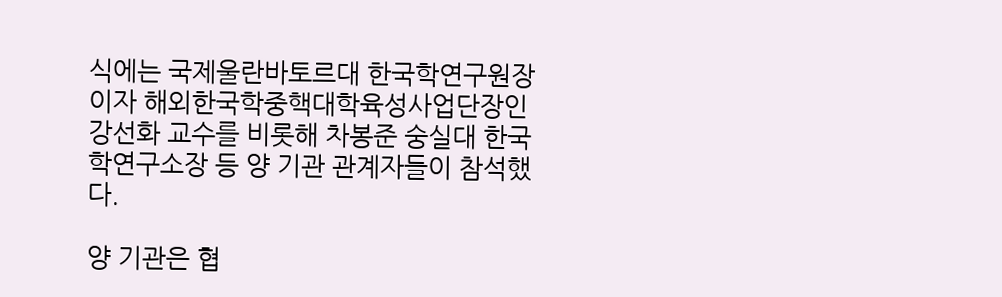식에는 국제울란바토르대 한국학연구원장이자 해외한국학중핵대학육성사업단장인 강선화 교수를 비롯해 차봉준 숭실대 한국학연구소장 등 양 기관 관계자들이 참석했다.

양 기관은 협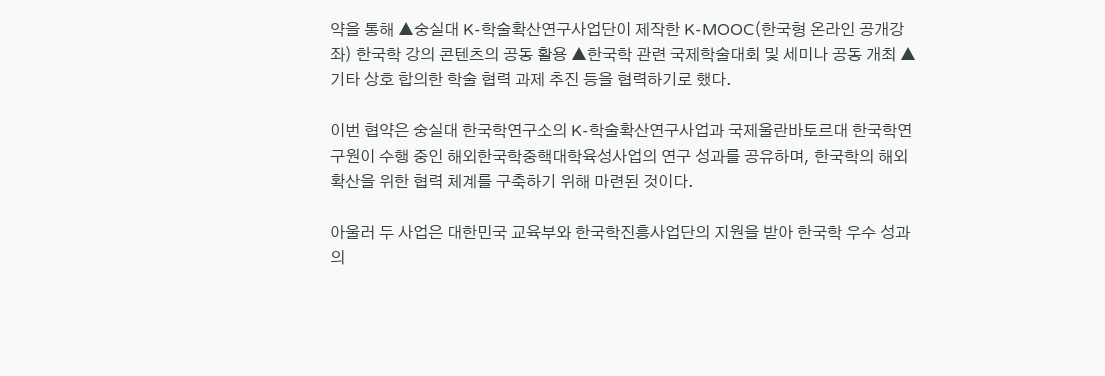약을 통해 ▲숭실대 K-학술확산연구사업단이 제작한 K-MOOC(한국형 온라인 공개강좌) 한국학 강의 콘텐츠의 공동 활용 ▲한국학 관련 국제학술대회 및 세미나 공동 개최 ▲기타 상호 합의한 학술 협력 과제 추진 등을 협력하기로 했다.

이번 협약은 숭실대 한국학연구소의 K-학술확산연구사업과 국제울란바토르대 한국학연구원이 수행 중인 해외한국학중핵대학육성사업의 연구 성과를 공유하며, 한국학의 해외 확산을 위한 협력 체계를 구축하기 위해 마련된 것이다.

아울러 두 사업은 대한민국 교육부와 한국학진흥사업단의 지원을 받아 한국학 우수 성과의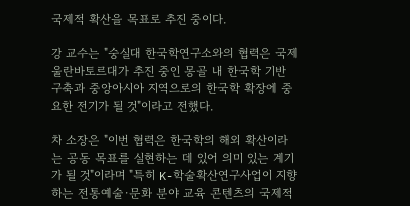국제적 확산을 목표로 추진 중이다.

강 교수는 "숭실대 한국학연구소와의 협력은 국제울란바토르대가 추진 중인 몽골 내 한국학 기반 구축과 중앙아시아 지역으로의 한국학 확장에 중요한 전기가 될 것"이라고 전했다.

차 소장은 "이번 협력은 한국학의 해외 확산이라는 공동 목표를 실현하는 데 있어 의미 있는 계기가 될 것"이라며 "특히 K-학술확산연구사업이 지향하는 전통예술·문화 분야 교육 콘텐츠의 국제적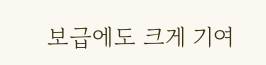보급에도 크게 기여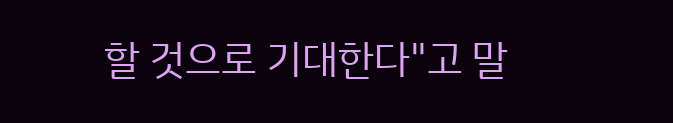할 것으로 기대한다"고 말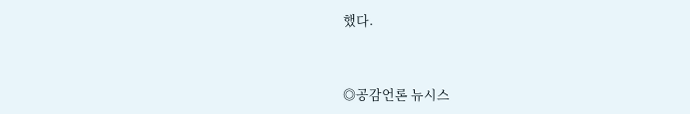했다.


◎공감언론 뉴시스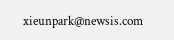xieunpark@newsis.com